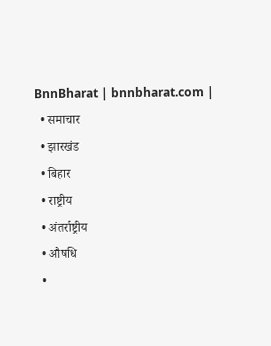BnnBharat | bnnbharat.com |
  • समाचार
  • झारखंड
  • बिहार
  • राष्ट्रीय
  • अंतर्राष्ट्रीय
  • औषधि
  •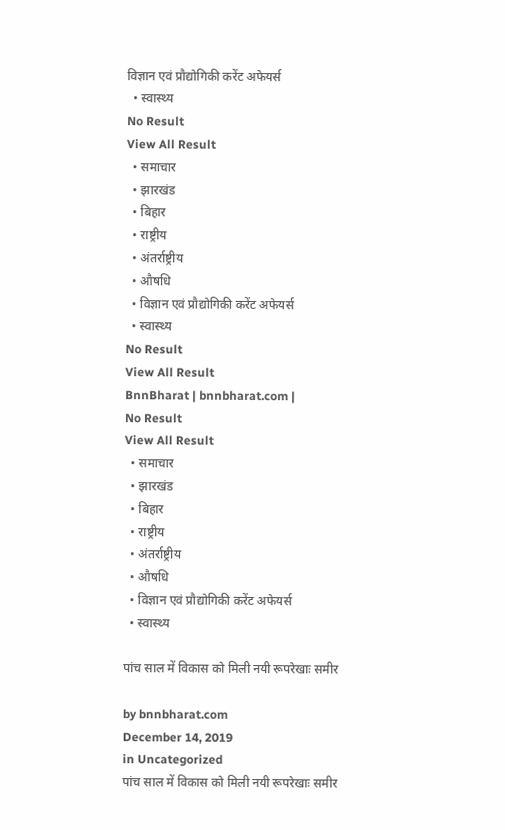विज्ञान एवं प्रौद्योगिकी करेंट अफेयर्स
  • स्वास्थ्य
No Result
View All Result
  • समाचार
  • झारखंड
  • बिहार
  • राष्ट्रीय
  • अंतर्राष्ट्रीय
  • औषधि
  • विज्ञान एवं प्रौद्योगिकी करेंट अफेयर्स
  • स्वास्थ्य
No Result
View All Result
BnnBharat | bnnbharat.com |
No Result
View All Result
  • समाचार
  • झारखंड
  • बिहार
  • राष्ट्रीय
  • अंतर्राष्ट्रीय
  • औषधि
  • विज्ञान एवं प्रौद्योगिकी करेंट अफेयर्स
  • स्वास्थ्य

पांच साल में विकास को मिली नयी रूपरेखाः समीर

by bnnbharat.com
December 14, 2019
in Uncategorized
पांच साल में विकास को मिली नयी रूपरेखाः समीर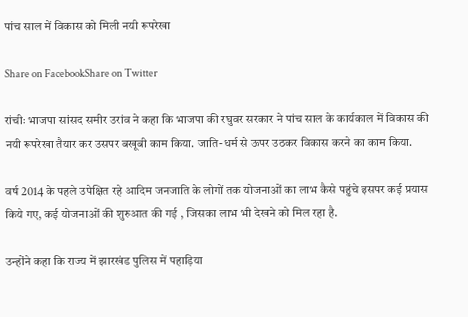पांच साल में विकास को मिली नयी रूपरेखा

Share on FacebookShare on Twitter

रांचीः भाजपा सांसद समीर उरांव ने कहा कि भाजपा की रघुवर सरकार ने पांच साल के कार्यकाल में विकास की नयी रूपरेखा तैयार कर उसपर बखूबी काम किया. जाति-धर्म से ऊपर उठकर विकास करने का काम किया.

वर्ष 2014 के पहले उपेक्षित रहे आदिम जनजाति के लोगों तक योजनाओं का लाभ कैसे पहुंचे इसपर कई प्रयास किये गए, कई योजनाओं की शुरुआत की गई , जिसका लाभ भी देखने को मिल रहा है.

उन्होंने कहा कि राज्य में झारखंड पुलिस में पहाड़िया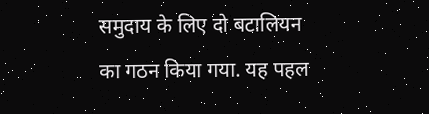समुदाय के लिए दो बटालियन का गठन किया गया. यह पहल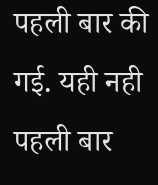पहली बार की गई. यही नही पहली बार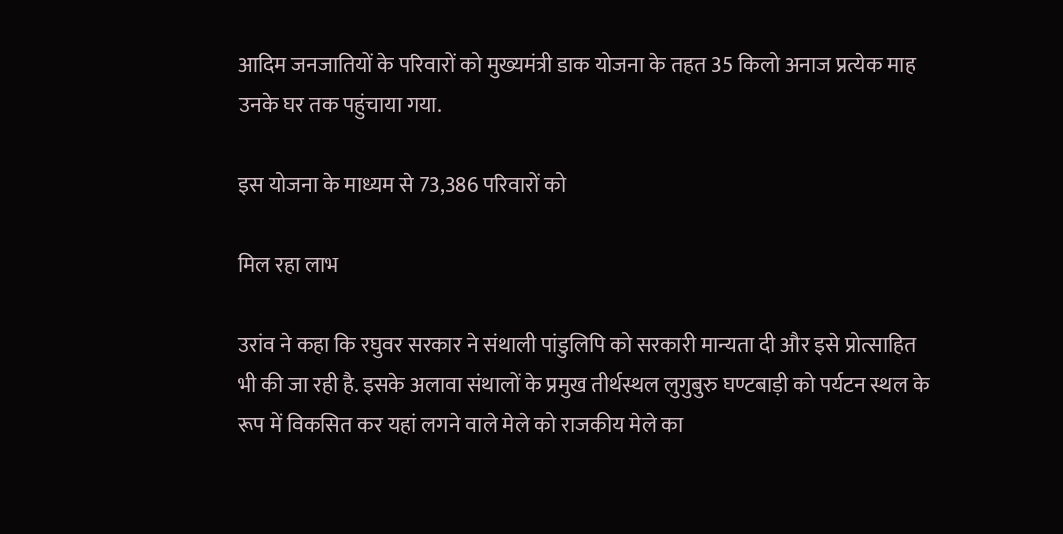आदिम जनजातियों के परिवारों को मुख्यमंत्री डाक योजना के तहत 35 किलो अनाज प्रत्येक माह उनके घर तक पहुंचाया गया.

इस योजना के माध्यम से 73,386 परिवारों को

मिल रहा लाभ

उरांव ने कहा कि रघुवर सरकार ने संथाली पांडुलिपि को सरकारी मान्यता दी और इसे प्रोत्साहित भी की जा रही है. इसके अलावा संथालों के प्रमुख तीर्थस्थल लुगुबुरु घण्टबाड़ी को पर्यटन स्थल के रूप में विकसित कर यहां लगने वाले मेले को राजकीय मेले का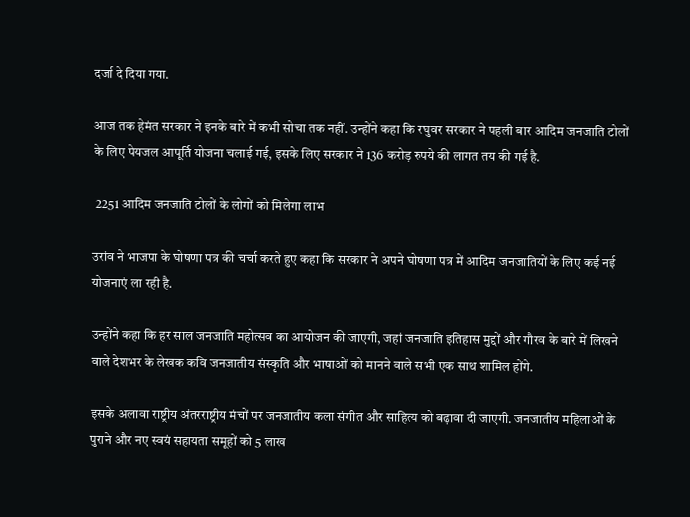दर्जा दे दिया गया.

आज तक हेमंत सरकार ने इनके बारे में कभी सोचा तक नहीं. उन्होंने कहा कि रघुवर सरकार ने पहली बार आदिम जनजाति टोलों के लिए पेयजल आपूर्ति योजना चलाई गई, इसके लिए सरकार ने 136 करोड़ रुपये की लागत तय की गई है.

 2251 आदिम जनजाति टोलों के लोगों को मिलेगा लाभ

उरांव ने भाजपा के घोषणा पत्र की चर्चा करते हुए कहा कि सरकार ने अपने घोषणा पत्र में आदिम जनजातियों के लिए कई नई योजनाएं ला रही है.

उन्होंने कहा कि हर साल जनजाति महोत्सव का आयोजन की जाएगी, जहां जनजाति इतिहास मुद्दों और गौरव के बारे में लिखने वाले देशभर के लेखक कवि जनजातीय संस्कृति और भाषाओं को मानने वाले सभी एक साथ शामिल होंगे.

इसके अलावा राष्ट्रीय अंतरराष्ट्रीय मंचों पर जनजातीय कला संगीत और साहित्य को बढ़ावा दी जाएगी. जनजातीय महिलाओं के पुराने और नए स्वयं सहायता समूहों को 5 लाख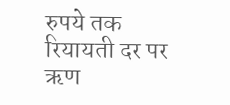रुपये तक रियायती दर पर ऋण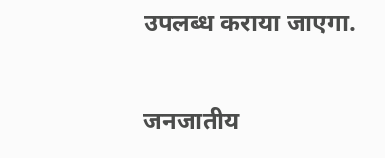उपलब्ध कराया जाएगा.

जनजातीय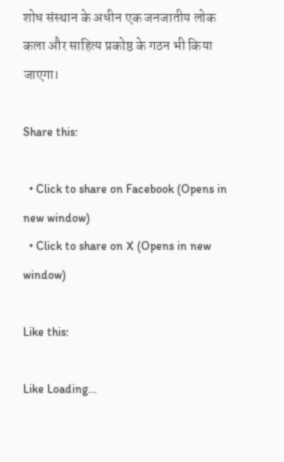शोध संस्थान के अधीन एक जनजातीय लोक कला और साहित्य प्रकोष्ठ के गठन भी किया जाएगा।

Share this:

  • Click to share on Facebook (Opens in new window)
  • Click to share on X (Opens in new window)

Like this:

Like Loading...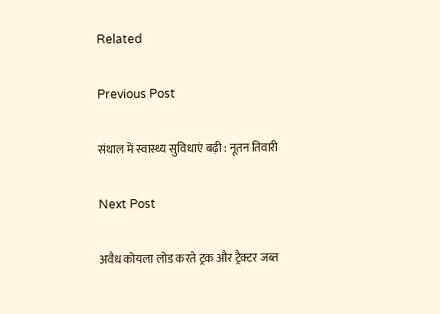Related

Previous Post

संथाल में स्वास्थ्य सुविधाएं बढ़ी : नूतन तिवारी

Next Post

अवैध कोयला लोड करते ट्रक और ट्रैक्टर जब्त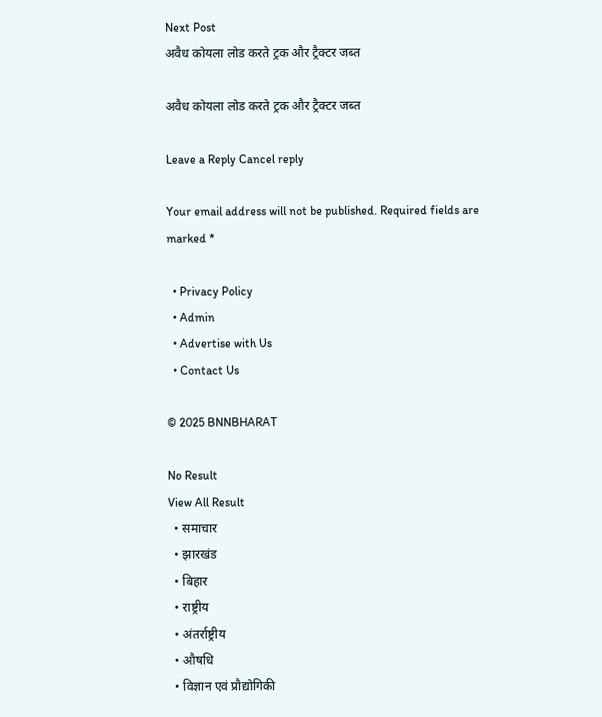Next Post
अवैध कोयला लोड करते ट्रक और ट्रैक्टर जब्त

अवैध कोयला लोड करते ट्रक और ट्रैक्टर जब्त

Leave a Reply Cancel reply

Your email address will not be published. Required fields are marked *

  • Privacy Policy
  • Admin
  • Advertise with Us
  • Contact Us

© 2025 BNNBHARAT

No Result
View All Result
  • समाचार
  • झारखंड
  • बिहार
  • राष्ट्रीय
  • अंतर्राष्ट्रीय
  • औषधि
  • विज्ञान एवं प्रौद्योगिकी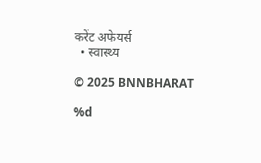करेंट अफेयर्स
  • स्वास्थ्य

© 2025 BNNBHARAT

%d